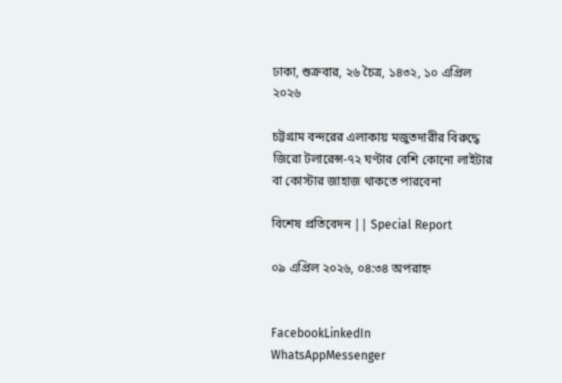ঢাকা, শুক্রবার, ২৬ চৈত্র, ১৪৩২, ১০ এপ্রিল ২০২৬

চট্টগ্রাম বন্দরের এলাকায় মজুতদারীর বিরুদ্ধে জিরো টলারেন্স-৭২ ঘণ্টার বেশি কোনো লাইটার বা কোস্টার জাহাজ থাকতে পারবেনা

বিশেষ প্রতিবেদন || Special Report

০৯ এপ্রিল ২০২৬, ০৪:৩৪ অপরাহ্ন


FacebookLinkedIn
WhatsAppMessenger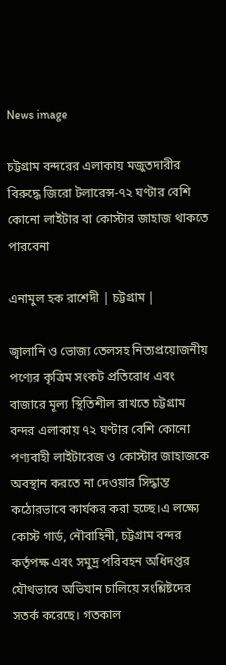News image

চট্টগ্রাম বন্দরের এলাকায় মজুতদারীর বিরুদ্ধে জিরো টলারেন্স-৭২ ঘণ্টার বেশি কোনো লাইটার বা কোস্টার জাহাজ থাকতে পারবেনা

এনামুল হক রাশেদী | চট্টগ্রাম |

জ্বালানি ও ভোজ্য তেলসহ নিত্যপ্রয়োজনীয় পণ্যের কৃত্রিম সংকট প্রতিরোধ এবং বাজারে মূল্য স্থিতিশীল রাখতে চট্টগ্রাম বন্দর এলাকায় ৭২ ঘণ্টার বেশি কোনো পণ্যবাহী লাইটারেজ ও কোস্টার জাহাজকে অবস্থান করতে না দেওয়ার সিদ্ধান্ত কঠোরভাবে কার্যকর করা হচ্ছে।এ লক্ষ্যে কোস্ট গার্ড, নৌবাহিনী, চট্টগ্রাম বন্দর কর্তৃপক্ষ এবং সমুদ্র পরিবহন অধিদপ্তর যৌথভাবে অভিযান চালিয়ে সংশ্লিষ্টদের সতর্ক করেছে। গতকাল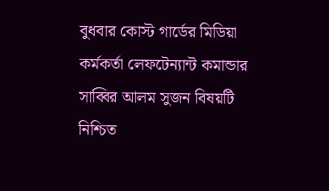বুধবার কোস্ট গার্ডের মিডিয়া কর্মকর্তা লেফটেন্যান্ট কমান্ডার সাব্বির আলম সুজন বিষয়টি নিশ্চিত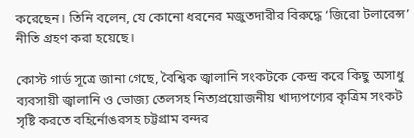করেছেন। তিনি বলেন, যে কোনো ধরনের মজুতদারীর বিরুদ্ধে ‘জিরো টলারেন্স’ নীতি গ্রহণ করা হয়েছে।

কোস্ট গার্ড সূত্রে জানা গেছে, বৈশ্বিক জ্বালানি সংকটকে কেন্দ্র করে কিছু অসাধু ব্যবসায়ী জ্বালানি ও ভোজ্য তেলসহ নিত্যপ্রয়োজনীয় খাদ্যপণ্যের কৃত্রিম সংকট সৃষ্টি করতে বহির্নোঙরসহ চট্টগ্রাম বন্দর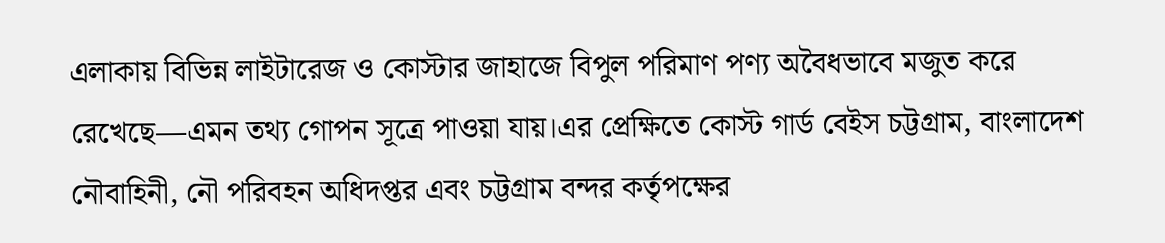এলাকায় বিভিন্ন লাইটারেজ ও কোস্টার জাহাজে বিপুল পরিমাণ পণ্য অবৈধভাবে মজুত করে রেখেছে—এমন তথ্য গোপন সূত্রে পাওয়া যায়।এর প্রেক্ষিতে কোস্ট গার্ড বেইস চট্টগ্রাম, বাংলাদেশ নৌবাহিনী, নৌ পরিবহন অধিদপ্তর এবং চট্টগ্রাম বন্দর কর্তৃপক্ষের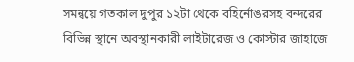সমন্বয়ে গতকাল দুপুর ১২টা থেকে বহির্নোঙরসহ বন্দরের বিভিন্ন স্থানে অবস্থানকারী লাইটারেজ ও কোস্টার জাহাজে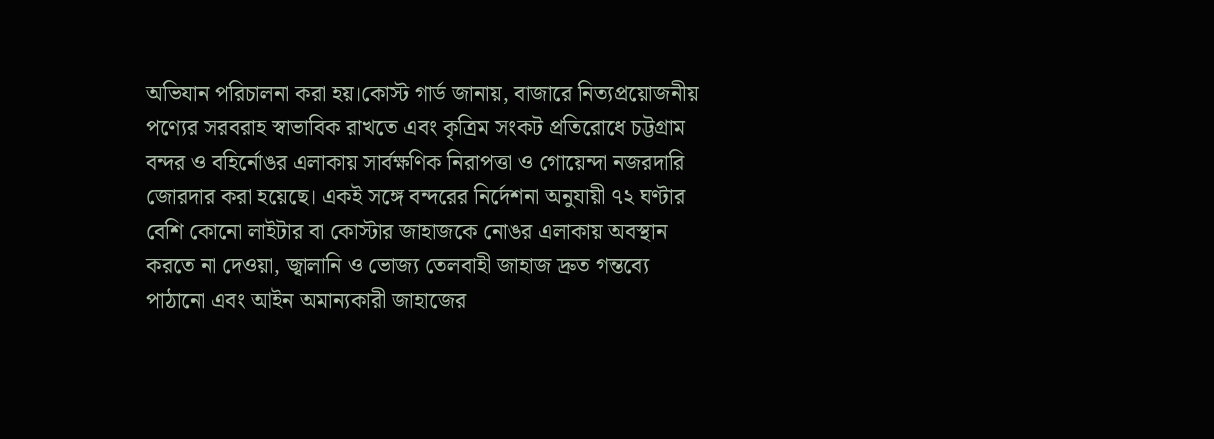অভিযান পরিচালনা করা হয়।কোস্ট গার্ড জানায়, বাজারে নিত্যপ্রয়োজনীয় পণ্যের সরবরাহ স্বাভাবিক রাখতে এবং কৃত্রিম সংকট প্রতিরোধে চট্টগ্রাম বন্দর ও বহির্নোঙর এলাকায় সার্বক্ষণিক নিরাপত্তা ও গোয়েন্দা নজরদারি জোরদার করা হয়েছে। একই সঙ্গে বন্দরের নির্দেশনা অনুযায়ী ৭২ ঘণ্টার বেশি কোনো লাইটার বা কোস্টার জাহাজকে নোঙর এলাকায় অবস্থান করতে না দেওয়া, জ্বালানি ও ভোজ্য তেলবাহী জাহাজ দ্রুত গন্তব্যে পাঠানো এবং আইন অমান্যকারী জাহাজের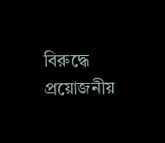বিরুদ্ধে প্রয়োজনীয়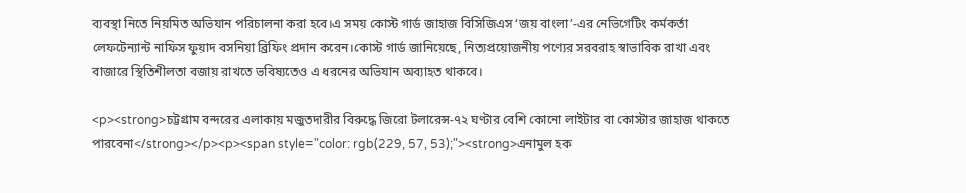ব্যবস্থা নিতে নিয়মিত অভিযান পরিচালনা করা হবে।এ সময় কোস্ট গার্ড জাহাজ বিসিজিএস ‘জয় বাংলা’-এর নেভিগেটিং কর্মকর্তা লেফটেন্যান্ট নাফিস ফুয়াদ বসনিয়া ব্রিফিং প্রদান করেন।কোস্ট গার্ড জানিয়েছে, নিত্যপ্রয়োজনীয় পণ্যের সরবরাহ স্বাভাবিক রাখা এবং বাজারে স্থিতিশীলতা বজায় রাখতে ভবিষ্যতেও এ ধরনের অভিযান অব্যাহত থাকবে।

<p><strong>চট্টগ্রাম বন্দরের এলাকায় মজুতদারীর বিরুদ্ধে জিরো টলারেন্স-৭২ ঘণ্টার বেশি কোনো লাইটার বা কোস্টার জাহাজ থাকতে পারবেনা</strong></p><p><span style="color: rgb(229, 57, 53);"><strong>এনামুল হক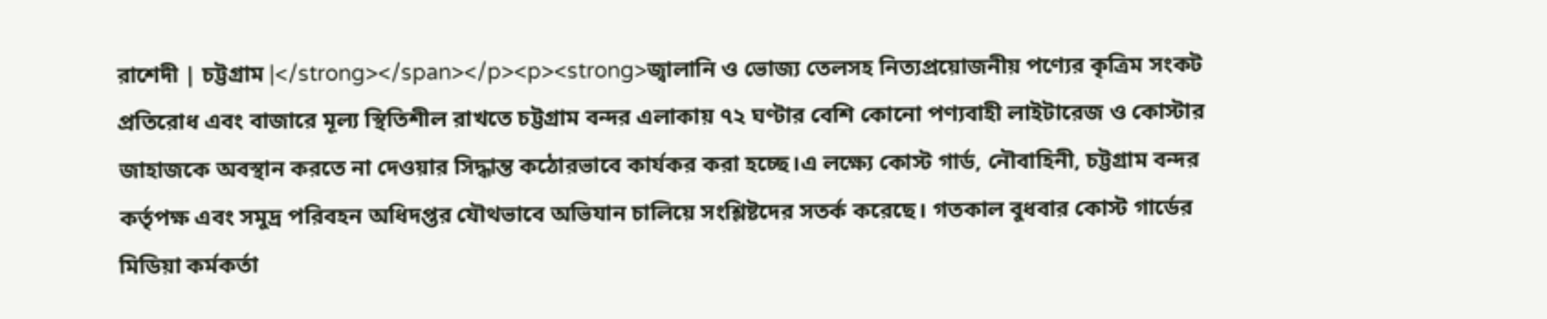রাশেদী | চট্টগ্রাম |</strong></span></p><p><strong>জ্বালানি ও ভোজ্য তেলসহ নিত্যপ্রয়োজনীয় পণ্যের কৃত্রিম সংকট প্রতিরোধ এবং বাজারে মূল্য স্থিতিশীল রাখতে চট্টগ্রাম বন্দর এলাকায় ৭২ ঘণ্টার বেশি কোনো পণ্যবাহী লাইটারেজ ও কোস্টার জাহাজকে অবস্থান করতে না দেওয়ার সিদ্ধান্ত কঠোরভাবে কার্যকর করা হচ্ছে।এ লক্ষ্যে কোস্ট গার্ড, নৌবাহিনী, চট্টগ্রাম বন্দর কর্তৃপক্ষ এবং সমুদ্র পরিবহন অধিদপ্তর যৌথভাবে অভিযান চালিয়ে সংশ্লিষ্টদের সতর্ক করেছে। গতকাল বুধবার কোস্ট গার্ডের মিডিয়া কর্মকর্তা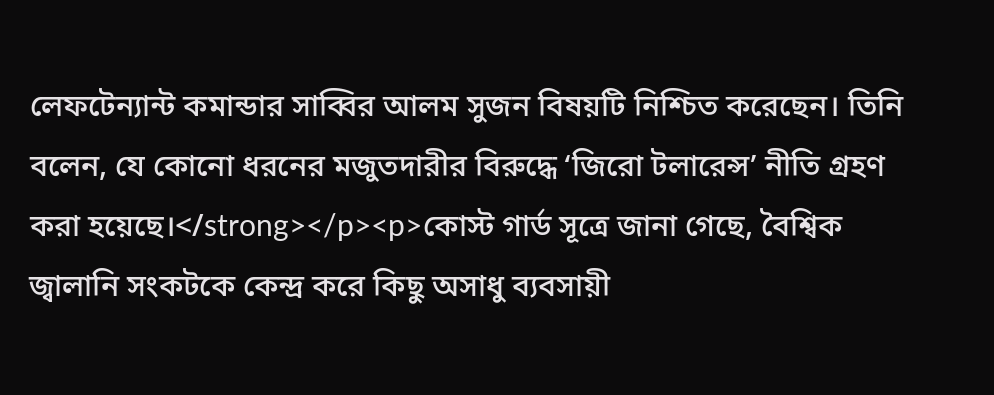লেফটেন্যান্ট কমান্ডার সাব্বির আলম সুজন বিষয়টি নিশ্চিত করেছেন। তিনি বলেন, যে কোনো ধরনের মজুতদারীর বিরুদ্ধে ‘জিরো টলারেন্স’ নীতি গ্রহণ করা হয়েছে।</strong></p><p>কোস্ট গার্ড সূত্রে জানা গেছে, বৈশ্বিক জ্বালানি সংকটকে কেন্দ্র করে কিছু অসাধু ব্যবসায়ী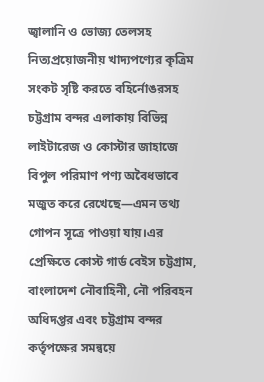জ্বালানি ও ভোজ্য তেলসহ নিত্যপ্রয়োজনীয় খাদ্যপণ্যের কৃত্রিম সংকট সৃষ্টি করতে বহির্নোঙরসহ চট্টগ্রাম বন্দর এলাকায় বিভিন্ন লাইটারেজ ও কোস্টার জাহাজে বিপুল পরিমাণ পণ্য অবৈধভাবে মজুত করে রেখেছে—এমন তথ্য গোপন সূত্রে পাওয়া যায়।এর প্রেক্ষিতে কোস্ট গার্ড বেইস চট্টগ্রাম, বাংলাদেশ নৌবাহিনী, নৌ পরিবহন অধিদপ্তর এবং চট্টগ্রাম বন্দর কর্তৃপক্ষের সমন্বয়ে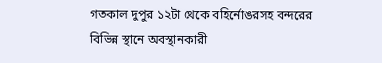গতকাল দুপুর ১২টা থেকে বহির্নোঙরসহ বন্দরের বিভিন্ন স্থানে অবস্থানকারী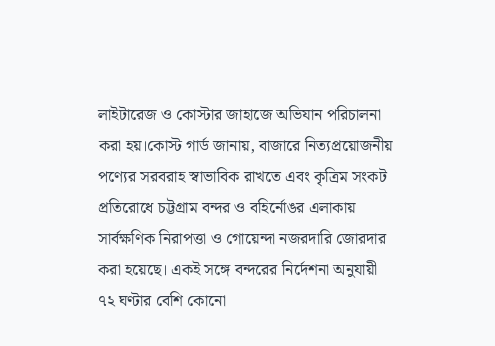লাইটারেজ ও কোস্টার জাহাজে অভিযান পরিচালনা করা হয়।কোস্ট গার্ড জানায়, বাজারে নিত্যপ্রয়োজনীয় পণ্যের সরবরাহ স্বাভাবিক রাখতে এবং কৃত্রিম সংকট প্রতিরোধে চট্টগ্রাম বন্দর ও বহির্নোঙর এলাকায় সার্বক্ষণিক নিরাপত্তা ও গোয়েন্দা নজরদারি জোরদার করা হয়েছে। একই সঙ্গে বন্দরের নির্দেশনা অনুযায়ী ৭২ ঘণ্টার বেশি কোনো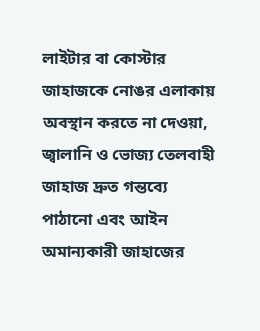লাইটার বা কোস্টার জাহাজকে নোঙর এলাকায় অবস্থান করতে না দেওয়া, জ্বালানি ও ভোজ্য তেলবাহী জাহাজ দ্রুত গন্তব্যে পাঠানো এবং আইন অমান্যকারী জাহাজের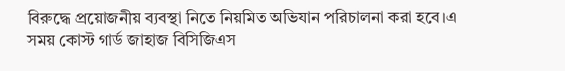বিরুদ্ধে প্রয়োজনীয় ব্যবস্থা নিতে নিয়মিত অভিযান পরিচালনা করা হবে।এ সময় কোস্ট গার্ড জাহাজ বিসিজিএস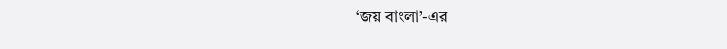‘জয় বাংলা’-এর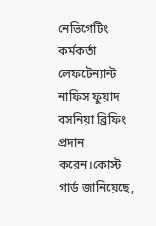নেভিগেটিং কর্মকর্তা লেফটেন্যান্ট নাফিস ফুয়াদ বসনিয়া ব্রিফিং প্রদান করেন।কোস্ট গার্ড জানিয়েছে,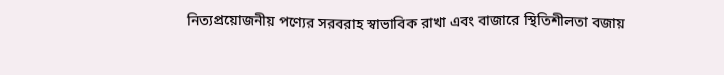নিত্যপ্রয়োজনীয় পণ্যের সরবরাহ স্বাভাবিক রাখা এবং বাজারে স্থিতিশীলতা বজায়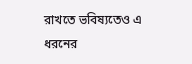রাখতে ভবিষ্যতেও এ ধরনের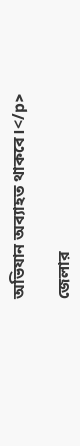অভিযান অব্যাহত থাকবে।</p>

জেলার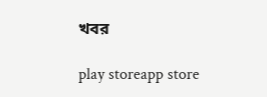খবর

play storeapp store